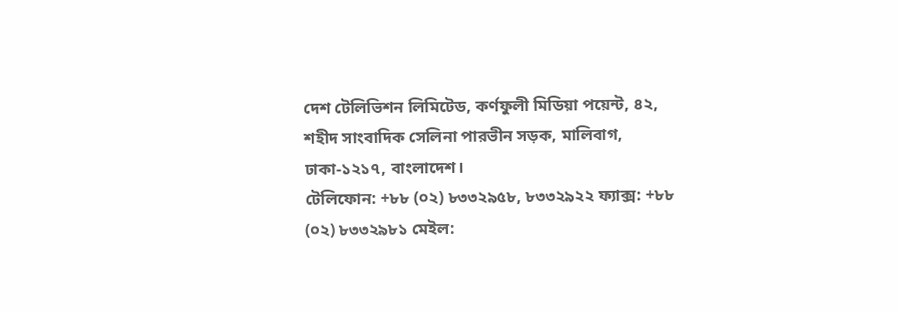দেশ টেলিভিশন লিমিটেড, কর্ণফুলী মিডিয়া পয়েন্ট, ৪২, শহীদ সাংবাদিক সেলিনা পারভীন সড়ক, মালিবাগ, ঢাকা-১২১৭, বাংলাদেশ।
টেলিফোন: +৮৮ (০২) ৮৩৩২৯৫৮, ৮৩৩২৯২২ ফ্যাক্স: +৮৮ (০২) ৮৩৩২৯৮১ মেইল: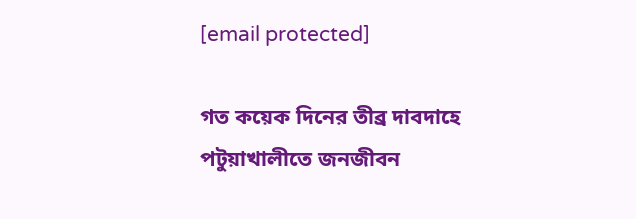[email protected]

গত কয়েক দিনের তীব্র দাবদাহে পটুয়াখালীতে জনজীবন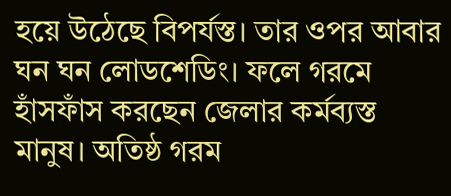হয়ে উঠেছে বিপর্যস্ত। তার ওপর আবার ঘন ঘন লোডশেডিং। ফলে গরমে হাঁসফাঁস করছেন জেলার কর্মব্যস্ত মানুষ। অতিষ্ঠ গরম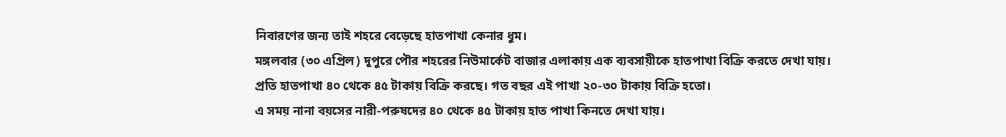নিবারণের জন্য তাই শহরে বেড়েছে হাতপাখা কেনার ধুম।
মঙ্গলবার (৩০ এপ্রিল) দুপুরে পৌর শহরের নিউমার্কেট বাজার এলাকায় এক ব্যবসায়ীকে হাতপাখা বিক্রি করতে দেখা যায়।
প্রতি হাতপাখা ৪০ থেকে ৪৫ টাকায় বিক্রি করছে। গত বছর এই পাখা ২০-৩০ টাকায় বিক্রি হতো।
এ সময় নানা বয়সের নারী-পরুষদের ৪০ থেকে ৪৫ টাকায় হাত পাখা কিনতে দেখা যায়।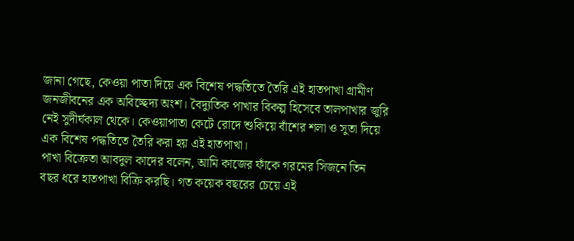জানা গেছে, কেওয়া পাতা দিয়ে এক বিশেষ পদ্ধতিতে তৈরি এই হাতপাখা গ্রামীণ জনজীবনের এক অবিচ্ছেদ্য অংশ। বৈদ্যুতিক পাখার বিকল্প হিসেবে তালপাখার জুরি নেই সুদীর্ঘকাল থেকে। কেওয়াপাতা কেটে রোদে শুকিয়ে বাঁশের শলা ও সুতা দিয়ে এক বিশেষ পদ্ধতিতে তৈরি করা হয় এই হাতপাখা।
পাখা বিক্রেতা আবদুল কাদের বলেন, আমি কাজের ফাঁকে গরমের সিজনে তিন বছর ধরে হাতপাখা বিক্রি করছি। গত কয়েক বছরের চেয়ে এই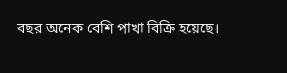বছর অনেক বেশি পাখা বিক্রি হয়েছে।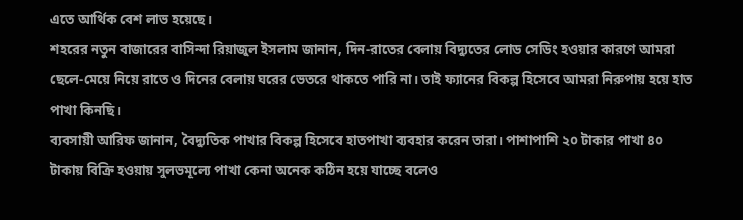এতে আর্থিক বেশ লাভ হয়েছে।
শহরের নতুন বাজারের বাসিন্দা রিয়াজুল ইসলাম জানান, দিন-রাতের বেলায় বিদ্যুতের লোড সেডিং হওয়ার কারণে আমরা ছেলে-মেয়ে নিয়ে রাতে ও দিনের বেলায় ঘরের ভেতরে থাকতে পারি না। তাই ফ্যানের বিকল্প হিসেবে আমরা নিরুপায় হয়ে হাত পাখা কিনছি।
ব্যবসায়ী আরিফ জানান, বৈদ্যুতিক পাখার বিকল্প হিসেবে হাতপাখা ব্যবহার করেন তারা। পাশাপাশি ২০ টাকার পাখা ৪০ টাকায় বিক্রি হওয়ায় সুলভমূল্যে পাখা কেনা অনেক কঠিন হয়ে যাচ্ছে বলেও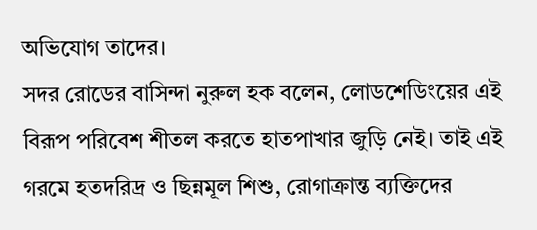অভিযোগ তাদের।
সদর রোডের বাসিন্দা নুরুল হক বলেন, লোডশেডিংয়ের এই বিরূপ পরিবেশ শীতল করতে হাতপাখার জুড়ি নেই। তাই এই গরমে হতদরিদ্র ও ছিন্নমূল শিশু, রোগাক্রান্ত ব্যক্তিদের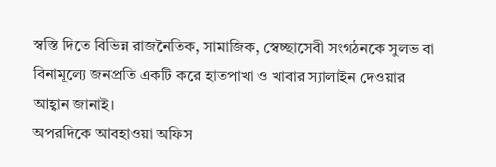স্বস্তি দিতে বিভিন্ন রাজনৈতিক, সামাজিক, স্বেচ্ছাসেবী সংগঠনকে সুলভ বা বিনামূল্যে জনপ্রতি একটি করে হাতপাখা ও খাবার স্যালাইন দেওয়ার আহ্বান জানাই।
অপরদিকে আবহাওয়া অফিস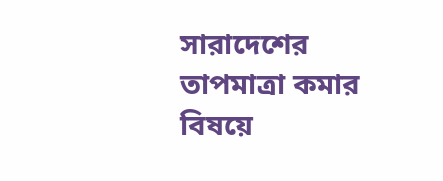সারাদেশের তাপমাত্রা কমার বিষয়ে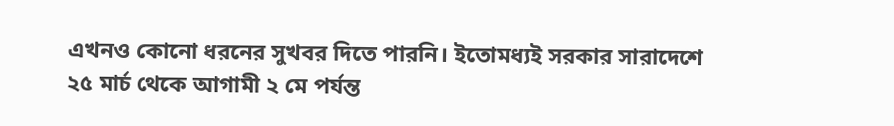এখনও কোনো ধরনের সুখবর দিতে পারনি। ইতোমধ্যই সরকার সারাদেশে ২৫ মার্চ থেকে আগামী ২ মে পর্যন্ত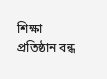শিক্ষা প্রতিষ্ঠান বন্ধ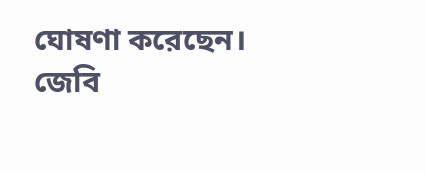ঘোষণা করেছেন।
জেবি